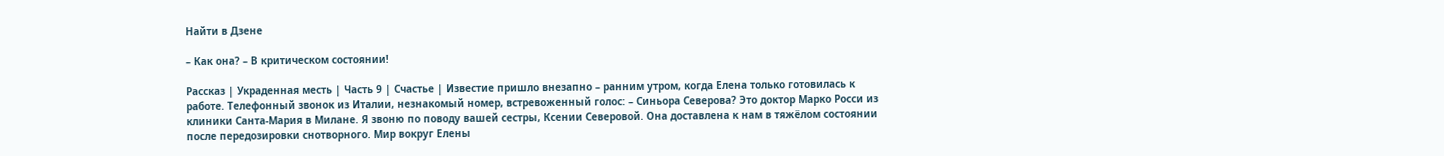Найти в Дзене

– Как она? – В критическом состоянии!

Рассказ | Украденная месть | Часть 9 | Счастье | Известие пришло внезапно – ранним утром, когда Елена только готовилась к работе. Телефонный звонок из Италии, незнакомый номер, встревоженный голос: – Синьора Северова? Это доктор Марко Росси из клиники Санта-Мария в Милане. Я звоню по поводу вашей сестры, Ксении Северовой. Она доставлена к нам в тяжёлом состоянии после передозировки снотворного. Мир вокруг Елены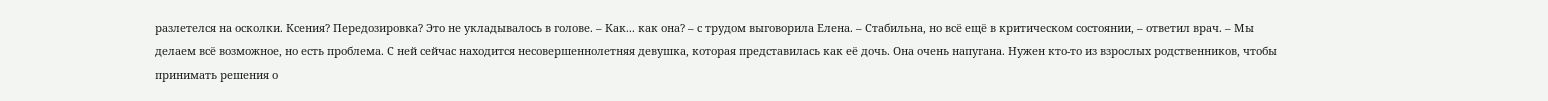разлетелся на осколки. Ксения? Передозировка? Это не укладывалось в голове. – Как... как она? – с трудом выговорила Елена. – Стабильна, но всё ещё в критическом состоянии, – ответил врач. – Мы делаем всё возможное, но есть проблема. С ней сейчас находится несовершеннолетняя девушка, которая представилась как её дочь. Она очень напугана. Нужен кто-то из взрослых родственников, чтобы принимать решения о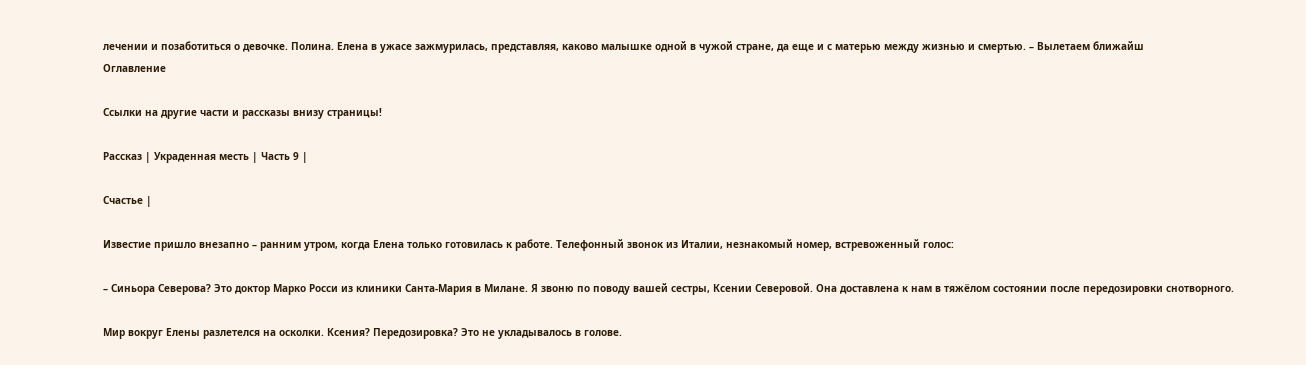лечении и позаботиться о девочке. Полина. Елена в ужасе зажмурилась, представляя, каково малышке одной в чужой стране, да еще и с матерью между жизнью и смертью. – Вылетаем ближайш
Оглавление

Ссылки на другие части и рассказы внизу страницы!

Рассказ | Украденная месть | Часть 9 |

Счастье |

Известие пришло внезапно – ранним утром, когда Елена только готовилась к работе. Телефонный звонок из Италии, незнакомый номер, встревоженный голос:

– Синьора Северова? Это доктор Марко Росси из клиники Санта-Мария в Милане. Я звоню по поводу вашей сестры, Ксении Северовой. Она доставлена к нам в тяжёлом состоянии после передозировки снотворного.

Мир вокруг Елены разлетелся на осколки. Ксения? Передозировка? Это не укладывалось в голове.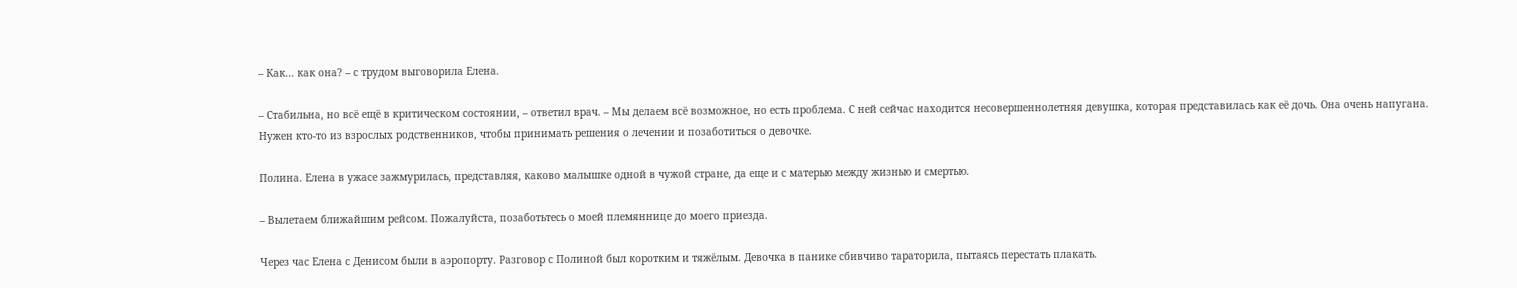– Как... как она? – с трудом выговорила Елена.

– Стабильна, но всё ещё в критическом состоянии, – ответил врач. – Мы делаем всё возможное, но есть проблема. С ней сейчас находится несовершеннолетняя девушка, которая представилась как её дочь. Она очень напугана. Нужен кто-то из взрослых родственников, чтобы принимать решения о лечении и позаботиться о девочке.

Полина. Елена в ужасе зажмурилась, представляя, каково малышке одной в чужой стране, да еще и с матерью между жизнью и смертью.

– Вылетаем ближайшим рейсом. Пожалуйста, позаботьтесь о моей племяннице до моего приезда.

Через час Елена с Денисом были в аэропорту. Разговор с Полиной был коротким и тяжёлым. Девочка в панике сбивчиво тараторила, пытаясь перестать плакать.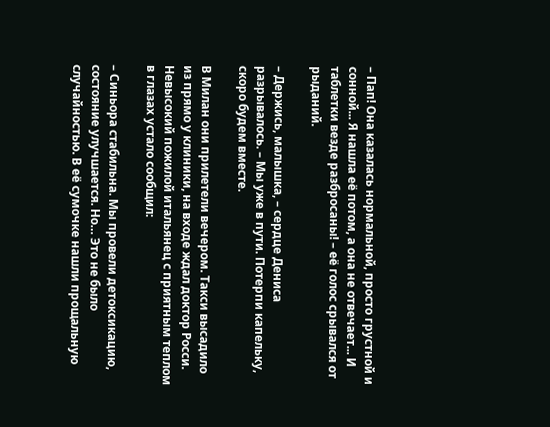– Пап! Она казалась нормальной, просто грустной и сонной... Я нашла её потом, а она не отвечает... И таблетки везде разбросаны! – её голос срывался от рыданий.

– Держись, малышка, – сердце Дениса разрывалось. – Мы уже в пути. Потерпи капельку, скоро будем вместе.

В Милан они прилетели вечером. Такси высадило из прямо у клиники, на входе ждал доктор Росси. Невысокий пожилой итальянец с приятным теплом в глазах устало сообщил:

– Синьора стабильна. Мы провели детоксикацию, состояние улучшается. Но… Это не было случайностью. В её сумочке нашли прощальную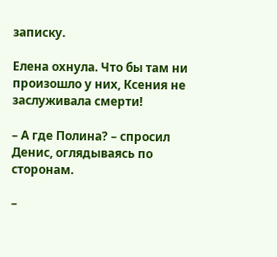записку.

Елена охнула. Что бы там ни произошло у них, Ксения не заслуживала смерти!

– А где Полина? – спросил Денис, оглядываясь по сторонам.

–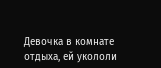Девочка в комнате отдыха, ей укололи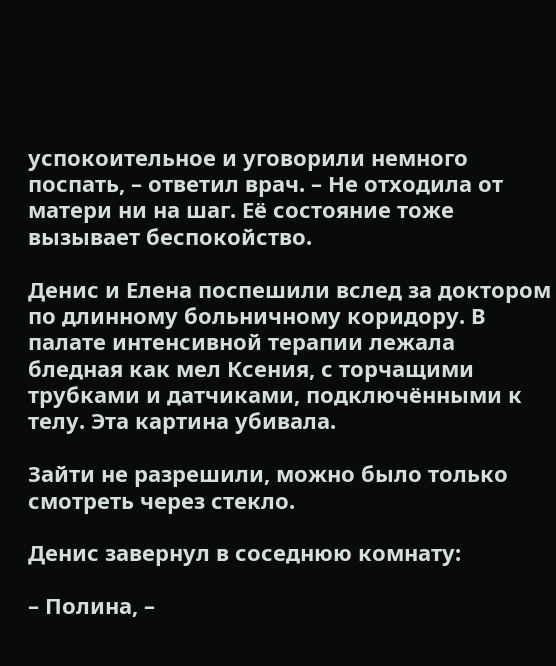успокоительное и уговорили немного поспать, – ответил врач. – Не отходила от матери ни на шаг. Её состояние тоже вызывает беспокойство.

Денис и Елена поспешили вслед за доктором по длинному больничному коридору. В палате интенсивной терапии лежала бледная как мел Ксения, с торчащими трубками и датчиками, подключёнными к телу. Эта картина убивала.

Зайти не разрешили, можно было только смотреть через стекло.

Денис завернул в соседнюю комнату:

– Полина, –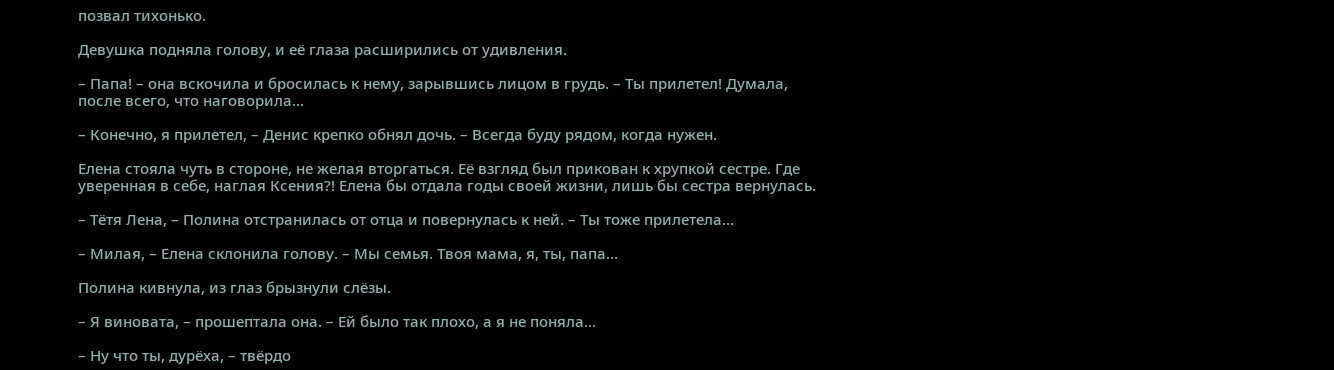позвал тихонько.

Девушка подняла голову, и её глаза расширились от удивления.

– Папа! – она вскочила и бросилась к нему, зарывшись лицом в грудь. – Ты прилетел! Думала, после всего, что наговорила...

– Конечно, я прилетел, – Денис крепко обнял дочь. – Всегда буду рядом, когда нужен.

Елена стояла чуть в стороне, не желая вторгаться. Её взгляд был прикован к хрупкой сестре. Где уверенная в себе, наглая Ксения?! Елена бы отдала годы своей жизни, лишь бы сестра вернулась.

– Тётя Лена, – Полина отстранилась от отца и повернулась к ней. – Ты тоже прилетела...

– Милая, – Елена склонила голову. – Мы семья. Твоя мама, я, ты, папа…

Полина кивнула, из глаз брызнули слёзы.

– Я виновата, – прошептала она. – Ей было так плохо, а я не поняла…

– Ну что ты, дурёха, – твёрдо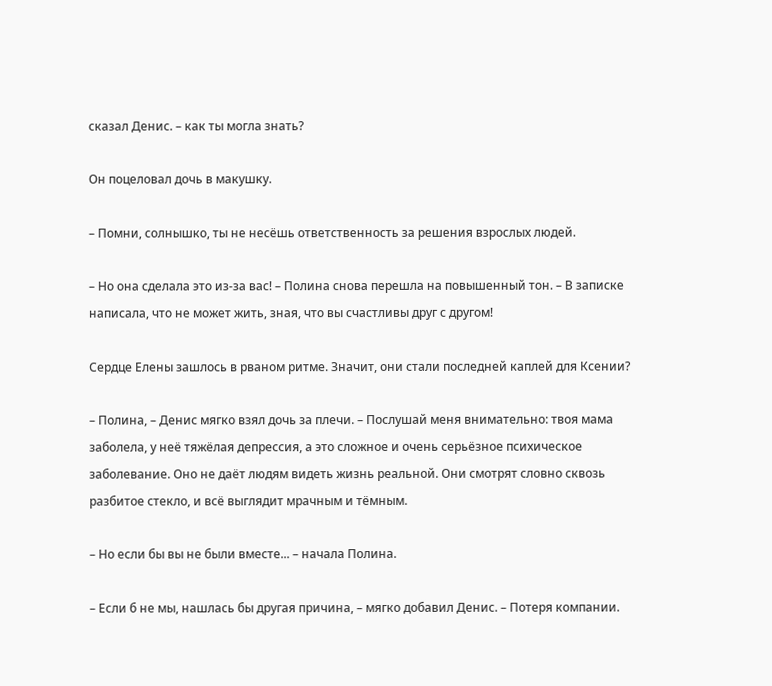сказал Денис. – как ты могла знать?

Он поцеловал дочь в макушку.

– Помни, солнышко, ты не несёшь ответственность за решения взрослых людей.

– Но она сделала это из-за вас! – Полина снова перешла на повышенный тон. – В записке написала, что не может жить, зная, что вы счастливы друг с другом!

Сердце Елены зашлось в рваном ритме. Значит, они стали последней каплей для Ксении?

– Полина, – Денис мягко взял дочь за плечи. – Послушай меня внимательно: твоя мама заболела, у неё тяжёлая депрессия, а это сложное и очень серьёзное психическое заболевание. Оно не даёт людям видеть жизнь реальной. Они смотрят словно сквозь разбитое стекло, и всё выглядит мрачным и тёмным.

– Но если бы вы не были вместе... – начала Полина.

– Если б не мы, нашлась бы другая причина, – мягко добавил Денис. – Потеря компании.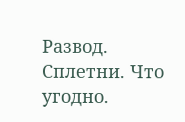Развод. Сплетни. Что угодно.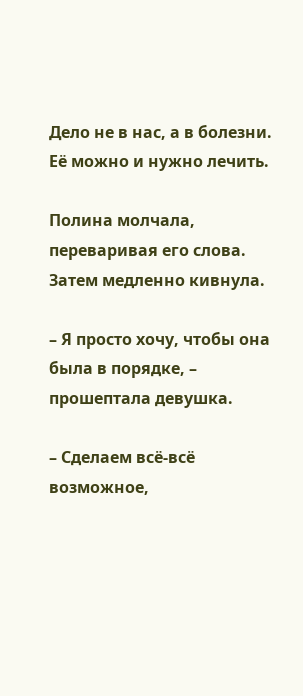Дело не в нас, а в болезни. Её можно и нужно лечить.

Полина молчала, переваривая его слова. Затем медленно кивнула.

– Я просто хочу, чтобы она была в порядке, – прошептала девушка.

– Сделаем всё-всё возможное,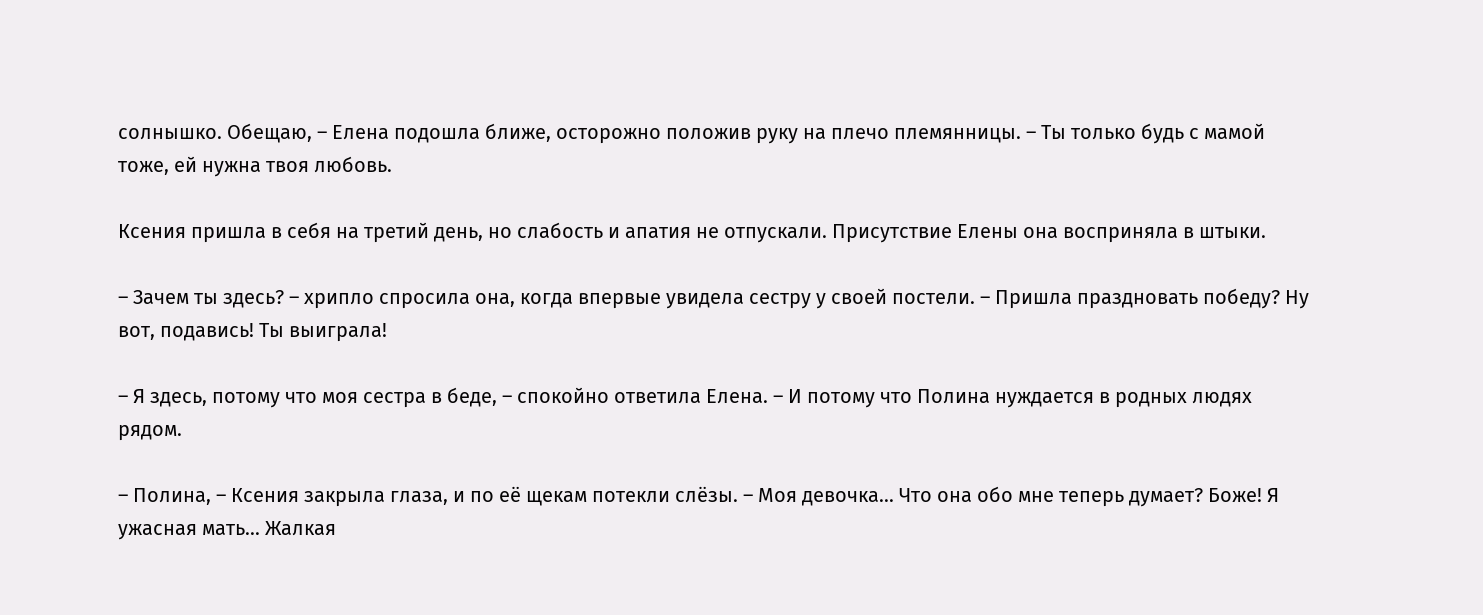солнышко. Обещаю, – Елена подошла ближе, осторожно положив руку на плечо племянницы. – Ты только будь с мамой тоже, ей нужна твоя любовь.

Ксения пришла в себя на третий день, но слабость и апатия не отпускали. Присутствие Елены она восприняла в штыки.

– Зачем ты здесь? – хрипло спросила она, когда впервые увидела сестру у своей постели. – Пришла праздновать победу? Ну вот, подавись! Ты выиграла!

– Я здесь, потому что моя сестра в беде, – спокойно ответила Елена. – И потому что Полина нуждается в родных людях рядом.

– Полина, – Ксения закрыла глаза, и по её щекам потекли слёзы. – Моя девочка... Что она обо мне теперь думает? Боже! Я ужасная мать... Жалкая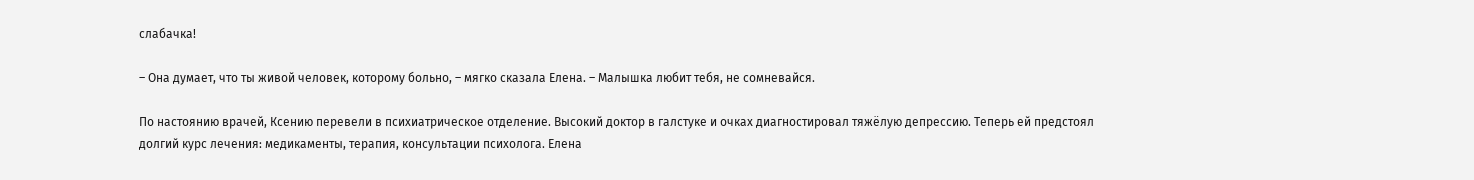слабачка!

– Она думает, что ты живой человек, которому больно, – мягко сказала Елена. – Малышка любит тебя, не сомневайся.

По настоянию врачей, Ксению перевели в психиатрическое отделение. Высокий доктор в галстуке и очках диагностировал тяжёлую депрессию. Теперь ей предстоял долгий курс лечения: медикаменты, терапия, консультации психолога. Елена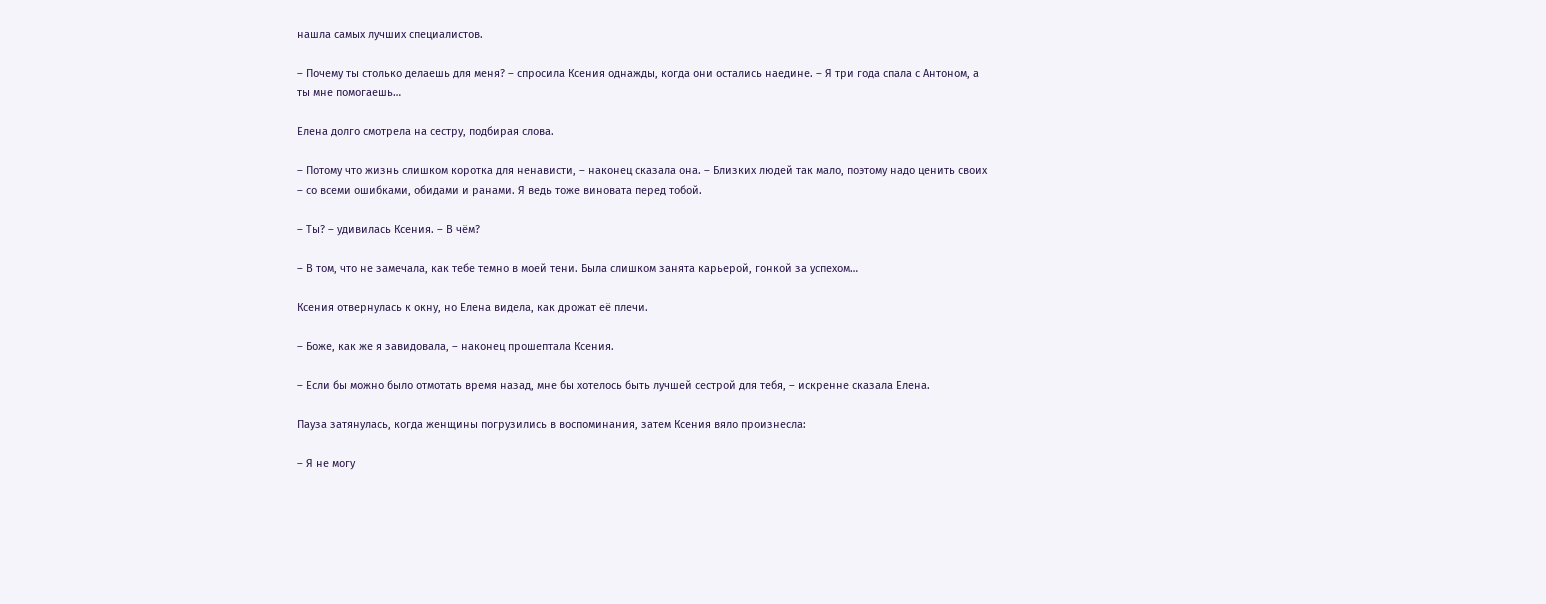нашла самых лучших специалистов.

– Почему ты столько делаешь для меня? – спросила Ксения однажды, когда они остались наедине. – Я три года спала с Антоном, а ты мне помогаешь…

Елена долго смотрела на сестру, подбирая слова.

– Потому что жизнь слишком коротка для ненависти, – наконец сказала она. – Близких людей так мало, поэтому надо ценить своих – со всеми ошибками, обидами и ранами. Я ведь тоже виновата перед тобой.

– Ты? – удивилась Ксения. – В чём?

– В том, что не замечала, как тебе темно в моей тени. Была слишком занята карьерой, гонкой за успехом…

Ксения отвернулась к окну, но Елена видела, как дрожат её плечи.

– Боже, как же я завидовала, – наконец прошептала Ксения.

– Если бы можно было отмотать время назад, мне бы хотелось быть лучшей сестрой для тебя, – искренне сказала Елена.

Пауза затянулась, когда женщины погрузились в воспоминания, затем Ксения вяло произнесла:

– Я не могу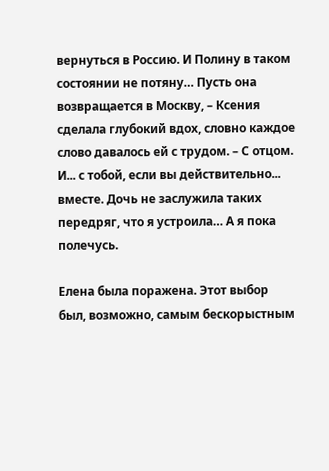вернуться в Россию. И Полину в таком состоянии не потяну… Пусть она возвращается в Москву, – Ксения сделала глубокий вдох, словно каждое слово давалось ей с трудом. – С отцом. И... с тобой, если вы действительно... вместе. Дочь не заслужила таких передряг, что я устроила… А я пока полечусь.

Елена была поражена. Этот выбор был, возможно, самым бескорыстным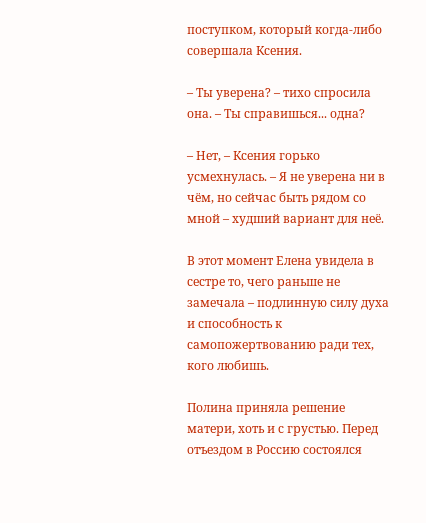поступком, который когда-либо совершала Ксения.

– Ты уверена? – тихо спросила она. – Ты справишься... одна?

– Нет, – Ксения горько усмехнулась. – Я не уверена ни в чём, но сейчас быть рядом со мной – худший вариант для неё.

В этот момент Елена увидела в сестре то, чего раньше не замечала – подлинную силу духа и способность к самопожертвованию ради тех, кого любишь.

Полина приняла решение матери, хоть и с грустью. Перед отъездом в Россию состоялся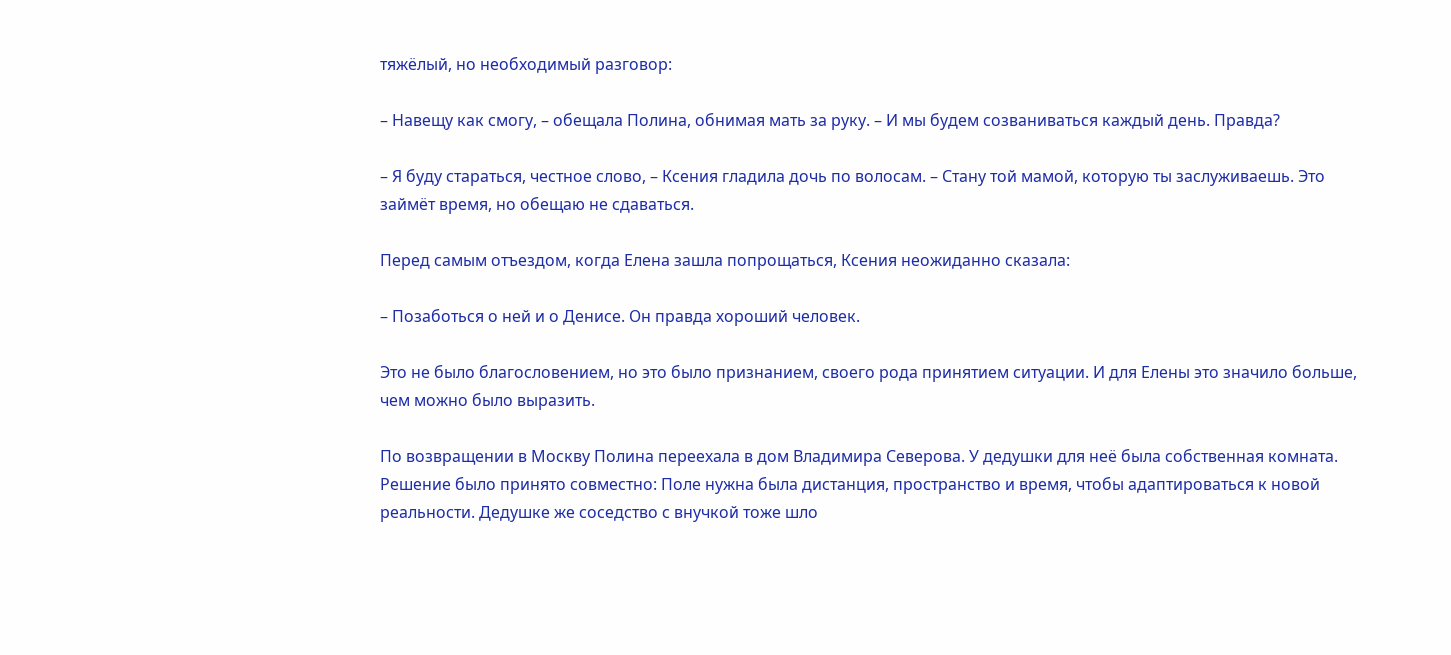тяжёлый, но необходимый разговор:

– Навещу как смогу, – обещала Полина, обнимая мать за руку. – И мы будем созваниваться каждый день. Правда?

– Я буду стараться, честное слово, – Ксения гладила дочь по волосам. – Стану той мамой, которую ты заслуживаешь. Это займёт время, но обещаю не сдаваться.

Перед самым отъездом, когда Елена зашла попрощаться, Ксения неожиданно сказала:

– Позаботься о ней и о Денисе. Он правда хороший человек.

Это не было благословением, но это было признанием, своего рода принятием ситуации. И для Елены это значило больше, чем можно было выразить.

По возвращении в Москву Полина переехала в дом Владимира Северова. У дедушки для неё была собственная комната. Решение было принято совместно: Поле нужна была дистанция, пространство и время, чтобы адаптироваться к новой реальности. Дедушке же соседство с внучкой тоже шло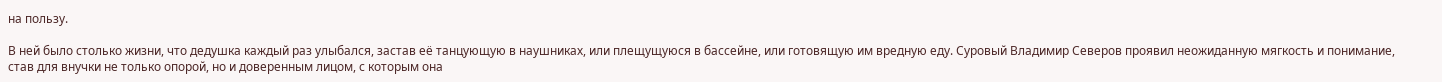на пользу.

В ней было столько жизни, что дедушка каждый раз улыбался, застав её танцующую в наушниках, или плещущуюся в бассейне, или готовящую им вредную еду. Суровый Владимир Северов проявил неожиданную мягкость и понимание, став для внучки не только опорой, но и доверенным лицом, с которым она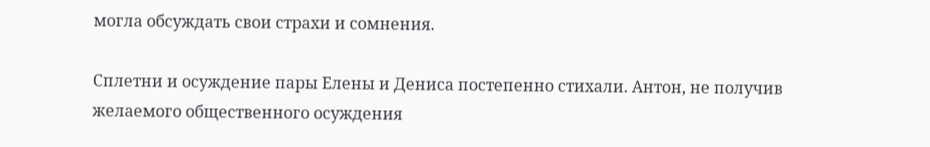могла обсуждать свои страхи и сомнения.

Сплетни и осуждение пары Елены и Дениса постепенно стихали. Антон, не получив желаемого общественного осуждения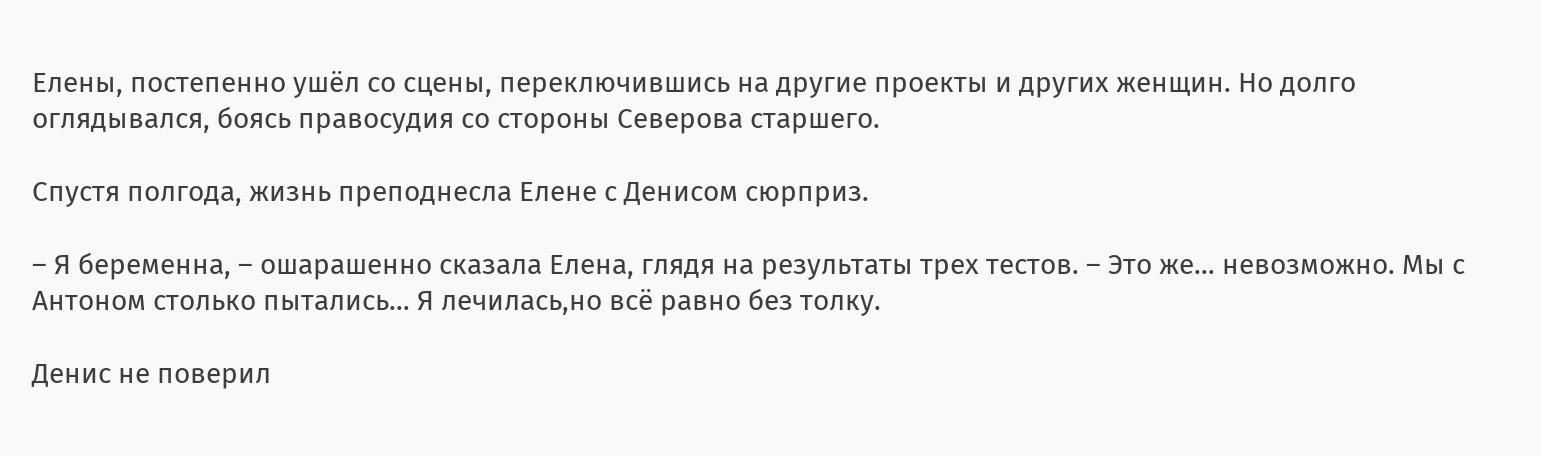Елены, постепенно ушёл со сцены, переключившись на другие проекты и других женщин. Но долго оглядывался, боясь правосудия со стороны Северова старшего.

Спустя полгода, жизнь преподнесла Елене с Денисом сюрприз.

– Я беременна, – ошарашенно сказала Елена, глядя на результаты трех тестов. – Это же… невозможно. Мы с Антоном столько пытались… Я лечилась,но всё равно без толку.

Денис не поверил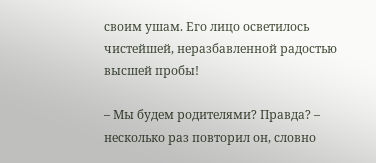своим ушам. Его лицо осветилось чистейшей, неразбавленной радостью высшей пробы!

– Мы будем родителями? Правда? – несколько раз повторил он, словно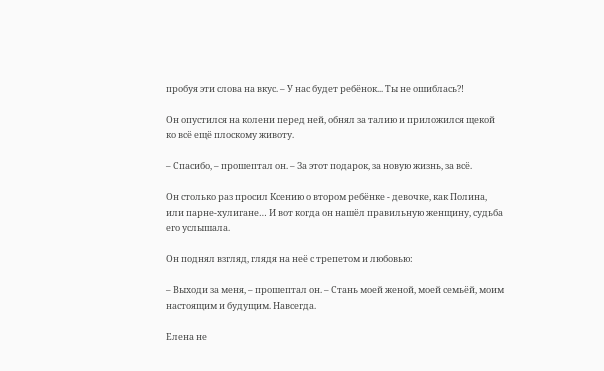пробуя эти слова на вкус. – У нас будет ребёнок... Ты не ошиблась?!

Он опустился на колени перед ней, обнял за талию и приложился щекой ко всё ещё плоскому животу.

– Спасибо, – прошептал он. – За этот подарок, за новую жизнь, за всё.

Он столько раз просил Ксению о втором ребёнке - девочке, как Полина, или парне-хулигане… И вот когда он нашёл правильную женщину, судьба его услышала.

Он поднял взгляд, глядя на неё с трепетом и любовью:

– Выходи за меня, – прошептал он. – Стань моей женой, моей семьёй, моим настоящим и будущим. Навсегда.

Елена не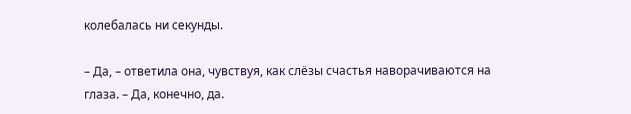колебалась ни секунды.

– Да, – ответила она, чувствуя, как слёзы счастья наворачиваются на глаза. – Да, конечно, да.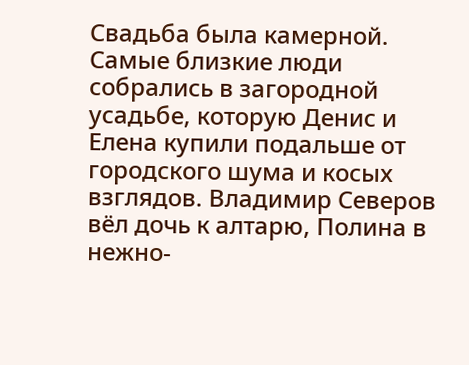Свадьба была камерной. Самые близкие люди собрались в загородной усадьбе, которую Денис и Елена купили подальше от городского шума и косых взглядов. Владимир Северов вёл дочь к алтарю, Полина в нежно-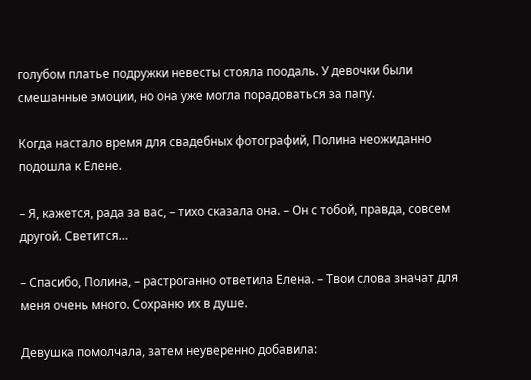голубом платье подружки невесты стояла поодаль. У девочки были смешанные эмоции, но она уже могла порадоваться за папу.

Когда настало время для свадебных фотографий, Полина неожиданно подошла к Елене.

– Я, кажется, рада за вас, – тихо сказала она. – Он с тобой, правда, совсем другой. Светится…

– Спасибо, Полина, – растроганно ответила Елена. – Твои слова значат для меня очень много. Сохраню их в душе.

Девушка помолчала, затем неуверенно добавила: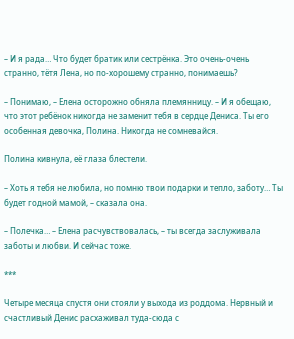– И я рада… Что будет братик или сестрёнка. Это очень-очень странно, тётя Лена, но по-хорошему странно, понимаешь?

– Понимаю, – Елена осторожно обняла племянницу. – И я обещаю, что этот ребёнок никогда не заменит тебя в сердце Дениса. Ты его особенная девочка, Полина. Никогда не сомневайся.

Полина кивнула, её глаза блестели.

– Хоть я тебя не любила, но помню твои подарки и тепло, заботу… Ты будет годной мамой, – сказала она.

– Полечка… – Елена расчувствовалась, – ты всегда заслуживала заботы и любви. И сейчас тоже.

***

Четыре месяца спустя они стояли у выхода из роддома. Нервный и счастливый Денис расхаживал туда-сюда с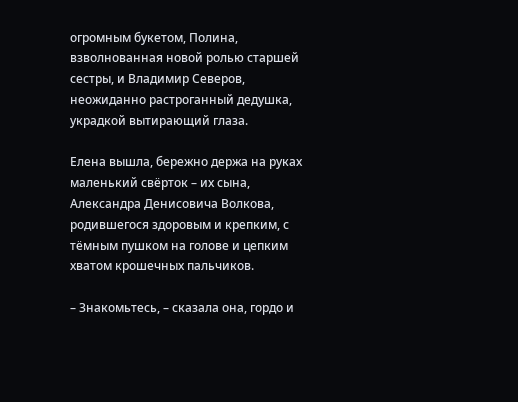огромным букетом, Полина, взволнованная новой ролью старшей сестры, и Владимир Северов, неожиданно растроганный дедушка, украдкой вытирающий глаза.

Елена вышла, бережно держа на руках маленький свёрток – их сына, Александра Денисовича Волкова, родившегося здоровым и крепким, с тёмным пушком на голове и цепким хватом крошечных пальчиков.

– Знакомьтесь, – сказала она, гордо и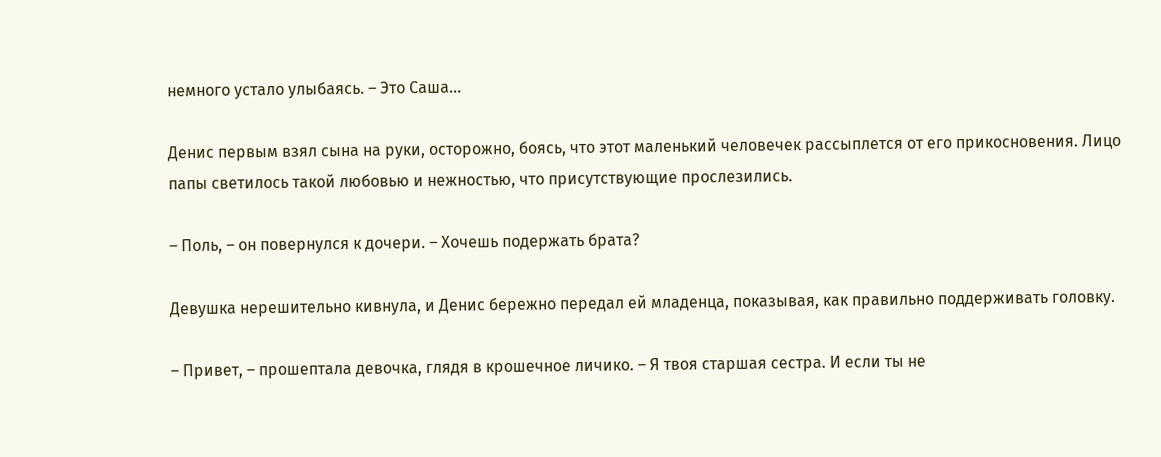немного устало улыбаясь. – Это Саша…

Денис первым взял сына на руки, осторожно, боясь, что этот маленький человечек рассыплется от его прикосновения. Лицо папы светилось такой любовью и нежностью, что присутствующие прослезились.

– Поль, – он повернулся к дочери. – Хочешь подержать брата?

Девушка нерешительно кивнула, и Денис бережно передал ей младенца, показывая, как правильно поддерживать головку.

– Привет, – прошептала девочка, глядя в крошечное личико. – Я твоя старшая сестра. И если ты не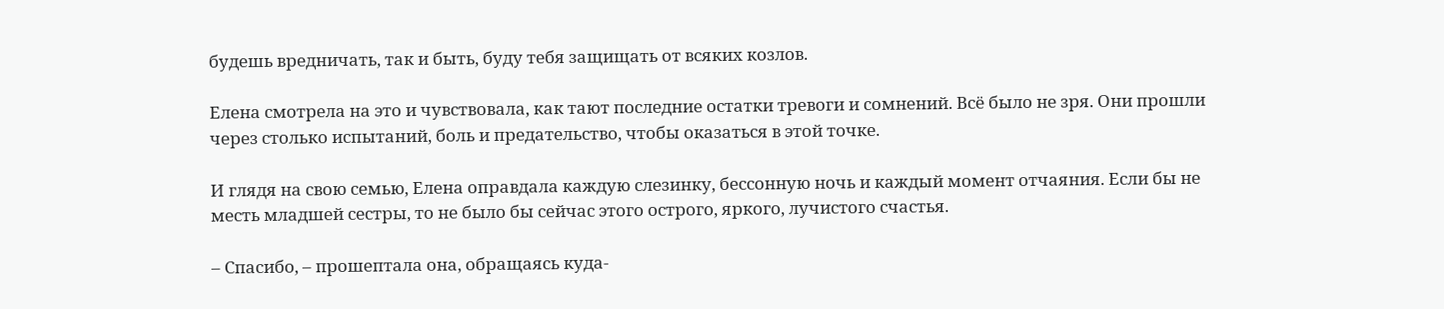будешь вредничать, так и быть, буду тебя защищать от всяких козлов.

Елена смотрела на это и чувствовала, как тают последние остатки тревоги и сомнений. Всё было не зря. Они прошли через столько испытаний, боль и предательство, чтобы оказаться в этой точке.

И глядя на свою семью, Елена оправдала каждую слезинку, бессонную ночь и каждый момент отчаяния. Если бы не месть младшей сестры, то не было бы сейчас этого острого, яркого, лучистого счастья.

– Спасибо, – прошептала она, обращаясь куда-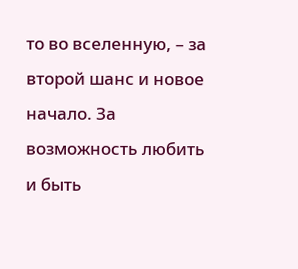то во вселенную, – за второй шанс и новое начало. За возможность любить и быть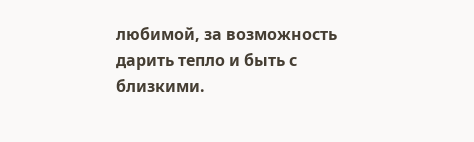любимой, за возможность дарить тепло и быть с близкими.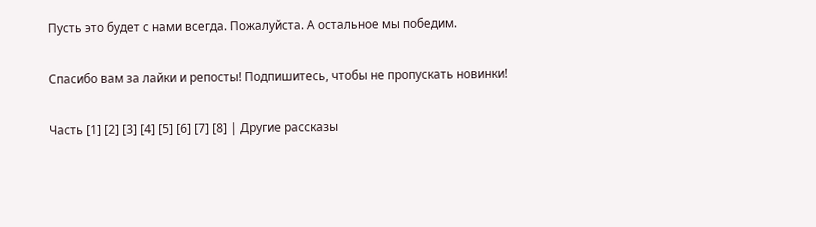Пусть это будет с нами всегда. Пожалуйста. А остальное мы победим.

Спасибо вам за лайки и репосты! Подпишитесь, чтобы не пропускать новинки!

Часть [1] [2] [3] [4] [5] [6] [7] [8] | Другие рассказы